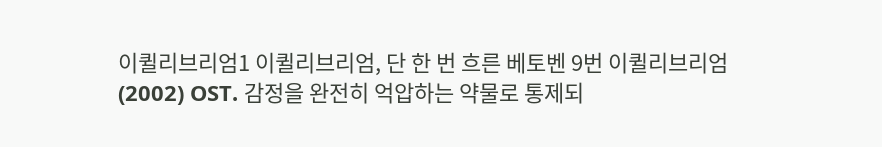이퀼리브리엄1 이퀼리브리엄, 단 한 번 흐른 베토벤 9번 이퀼리브리엄(2002) OST. 감정을 완전히 억압하는 약물로 통제되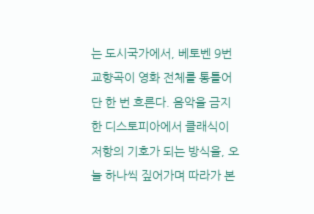는 도시국가에서, 베토벤 9번 교향곡이 영화 전체를 통틀어 단 한 번 흐른다. 음악을 금지한 디스토피아에서 클래식이 저항의 기호가 되는 방식을, 오늘 하나씩 짚어가며 따라가 본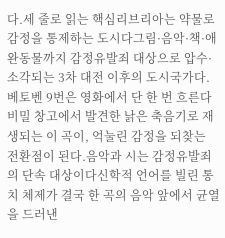다.세 줄로 읽는 핵심리브리아는 약물로 감정을 통제하는 도시다그림·음악·책·애완동물까지 감정유발죄 대상으로 압수·소각되는 3차 대전 이후의 도시국가다.베토벤 9번은 영화에서 단 한 번 흐른다비밀 창고에서 발견한 낡은 축음기로 재생되는 이 곡이, 억눌린 감정을 되찾는 전환점이 된다.음악과 시는 감정유발죄의 단속 대상이다신학적 언어를 빌린 통치 체제가 결국 한 곡의 음악 앞에서 균열을 드러낸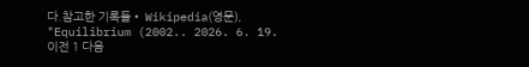다.참고한 기록들• Wikipedia(영문), "Equilibrium (2002.. 2026. 6. 19. 이전 1 다음